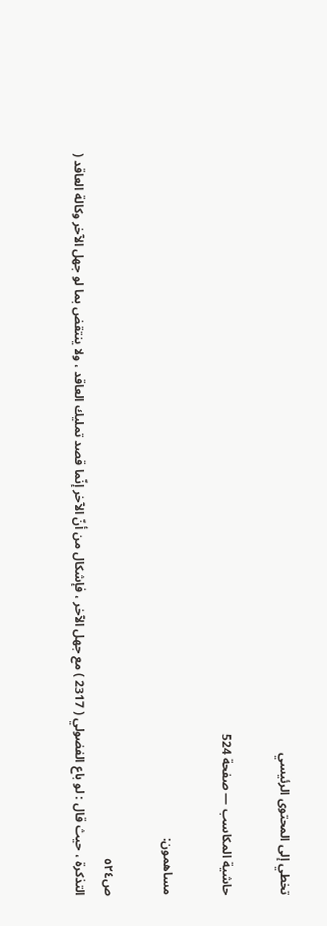تخطي إلى المحتوى الرئيسي

حاشية المكاسب — صفحة 524

مساهمون:

ص٥٢٤
التذكرة ، حيث قال : لو باع الفضولي ( 2317 ) مع جهل الآخر ، فإشكال من أنّ الآخر إنّما قصد تمليك العاقد ، ولا ينتقض بما لو جهل الآخر وكالة العاقد (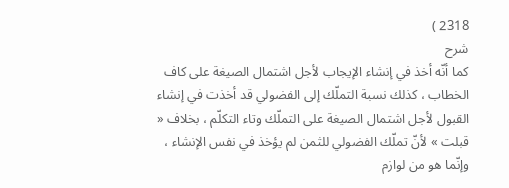2318 )
شرح
كما أنّه أخذ في إنشاء الإيجاب لأجل اشتمال الصيغة على كاف الخطاب ، كذلك نسبة التملّك إلى الفضولي قد أخذت في إنشاء القبول لأجل اشتمال الصيغة على التملّك وتاء التكلّم ، بخلاف « قبلت » لأنّ تملّك الفضولي للثمن لم يؤخذ في نفس الإنشاء ، وإنّما هو من لوازم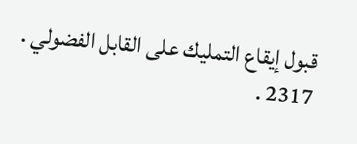قبول إيقاع التمليك على القابل الفضولي . 2317 .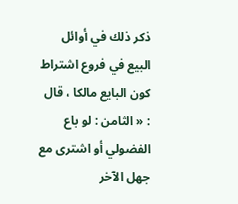ذكر ذلك في أوائل البيع في فروع اشتراط كون البايع مالكا ، قال : « الثامن : لو باع الفضولي أو اشترى مع جهل الآخر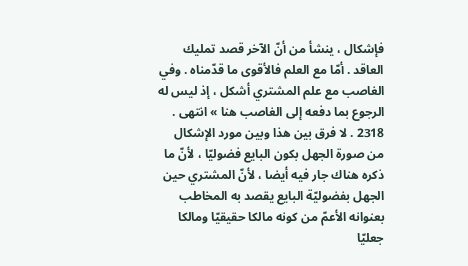فإشكال ، ينشأ من أنّ الآخر قصد تمليك العاقد . أمّا مع العلم فالأقوى ما قدّمناه . وفي الغاصب مع علم المشتري أشكل ، إذ ليس له الرجوع بما دفعه إلى الغاصب هنا » انتهى . 2318 . لا فرق بين هذا وبين مورد الإشكال من صورة الجهل بكون البايع فضوليّا ، لأنّ ما ذكره هناك جار فيه أيضا ، لأنّ المشتري حين الجهل بفضوليّة البايع يقصد به المخاطب بعنوانه الأعمّ من كونه مالكا حقيقيّا ومالكا جعليّا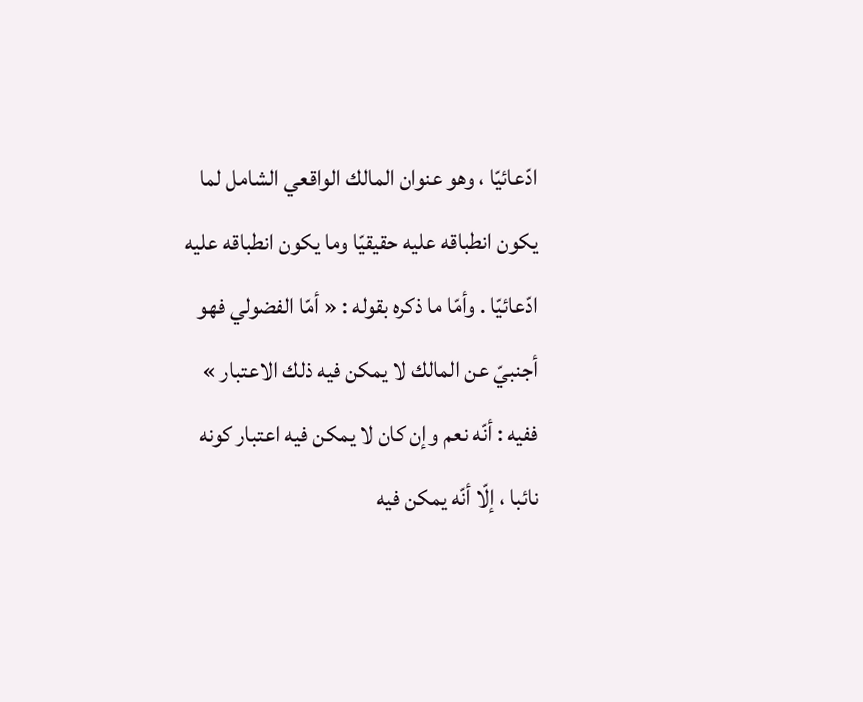ادّعائيّا ، وهو عنوان المالك الواقعي الشامل لما يكون انطباقه عليه حقيقيّا وما يكون انطباقه عليه ادّعائيّا . وأمّا ما ذكره بقوله : « أمّا الفضولي فهو أجنبيّ عن المالك لا يمكن فيه ذلك الاعتبار » ففيه : أنّه نعم وإن كان لا يمكن فيه اعتبار كونه نائبا ، إلّا أنّه يمكن فيه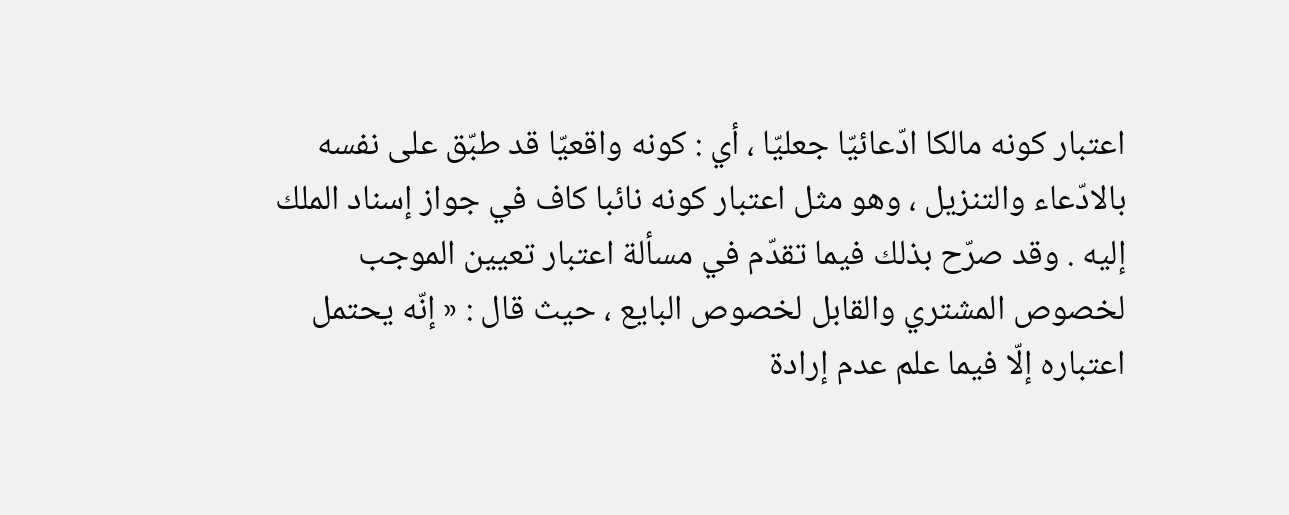اعتبار كونه مالكا ادّعائيّا جعليّا ، أي : كونه واقعيّا قد طبّق على نفسه بالادّعاء والتنزيل ، وهو مثل اعتبار كونه نائبا كاف في جواز إسناد الملك إليه . وقد صرّح بذلك فيما تقدّم في مسألة اعتبار تعيين الموجب لخصوص المشتري والقابل لخصوص البايع ، حيث قال : « إنّه يحتمل اعتباره إلّا فيما علم عدم إرادة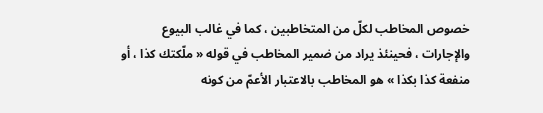خصوص المخاطب لكلّ من المتخاطبين ، كما في غالب البيوع والإجارات ، فحينئذ يراد من ضمير المخاطب في قوله « ملّكتك كذا ، أو منفعة كذا بكذا » هو المخاطب بالاعتبار الأعمّ من كونه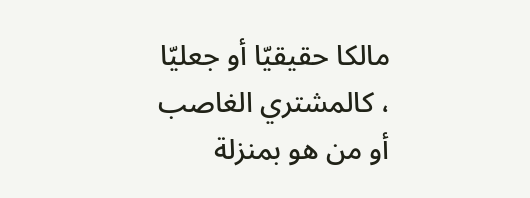مالكا حقيقيّا أو جعليّا ، كالمشتري الغاصب أو من هو بمنزلة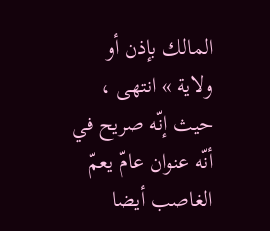المالك بإذن أو ولاية » انتهى ، حيث إنّه صريح في أنّه عنوان عامّ يعمّ الغاصب أيضا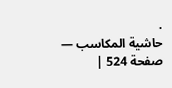.
حاشية المكاسب — صفحة 524 |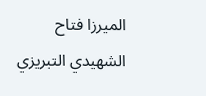الميرزا فتاح الشهيدي التبريزي